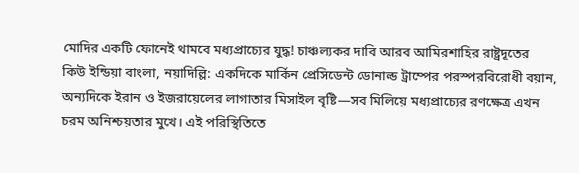মোদির একটি ফোনেই থামবে মধ্যপ্রাচ্যের যুদ্ধ! চাঞ্চল্যকর দাবি আরব আমিরশাহির রাষ্ট্রদূতের
কিউ ইন্ডিয়া বাংলা, নয়াদিল্লি: একদিকে মার্কিন প্রেসিডেন্ট ডোনাল্ড ট্রাম্পের পরস্পরবিরোধী বয়ান, অন্যদিকে ইরান ও ইজরায়েলের লাগাতার মিসাইল বৃষ্টি—সব মিলিয়ে মধ্যপ্রাচ্যের রণক্ষেত্র এখন চরম অনিশ্চয়তার মুখে। এই পরিস্থিতিতে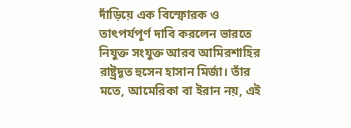দাঁড়িয়ে এক বিস্ফোরক ও তাৎপর্যপূর্ণ দাবি করলেন ভারতে নিযুক্ত সংযুক্ত আরব আমিরশাহির রাষ্ট্রদূত হুসেন হাসান মির্জা। তাঁর মতে, আমেরিকা বা ইরান নয়, এই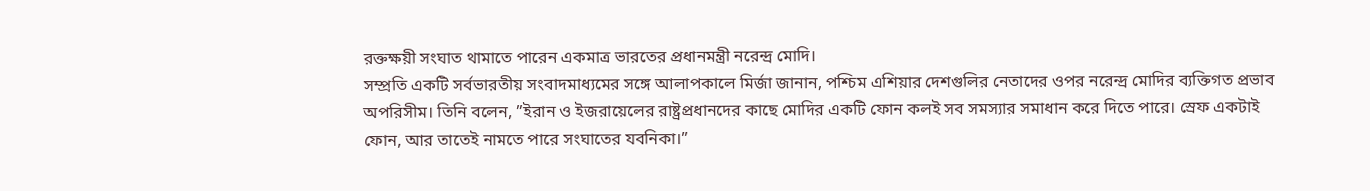রক্তক্ষয়ী সংঘাত থামাতে পারেন একমাত্র ভারতের প্রধানমন্ত্রী নরেন্দ্র মোদি।
সম্প্রতি একটি সর্বভারতীয় সংবাদমাধ্যমের সঙ্গে আলাপকালে মির্জা জানান, পশ্চিম এশিয়ার দেশগুলির নেতাদের ওপর নরেন্দ্র মোদির ব্যক্তিগত প্রভাব অপরিসীম। তিনি বলেন, ”ইরান ও ইজরায়েলের রাষ্ট্রপ্রধানদের কাছে মোদির একটি ফোন কলই সব সমস্যার সমাধান করে দিতে পারে। স্রেফ একটাই ফোন, আর তাতেই নামতে পারে সংঘাতের যবনিকা।”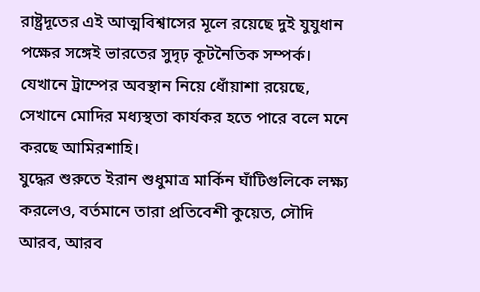রাষ্ট্রদূতের এই আত্মবিশ্বাসের মূলে রয়েছে দুই যুযুধান পক্ষের সঙ্গেই ভারতের সুদৃঢ় কূটনৈতিক সম্পর্ক। যেখানে ট্রাম্পের অবস্থান নিয়ে ধোঁয়াশা রয়েছে, সেখানে মোদির মধ্যস্থতা কার্যকর হতে পারে বলে মনে করছে আমিরশাহি।
যুদ্ধের শুরুতে ইরান শুধুমাত্র মার্কিন ঘাঁটিগুলিকে লক্ষ্য করলেও, বর্তমানে তারা প্রতিবেশী কুয়েত, সৌদি আরব, আরব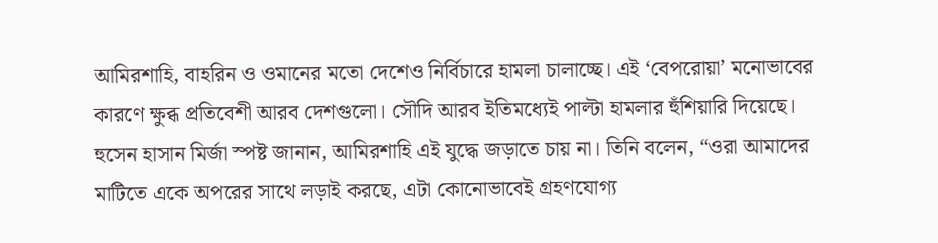আমিরশাহি, বাহরিন ও ওমানের মতো দেশেও নির্বিচারে হামলা চালাচ্ছে। এই ‘বেপরোয়া’ মনোভাবের কারণে ক্ষুব্ধ প্রতিবেশী আরব দেশগুলো। সৌদি আরব ইতিমধ্যেই পাল্টা হামলার হুঁশিয়ারি দিয়েছে। হুসেন হাসান মির্জা স্পষ্ট জানান, আমিরশাহি এই যুদ্ধে জড়াতে চায় না। তিনি বলেন, “ওরা আমাদের মাটিতে একে অপরের সাথে লড়াই করছে, এটা কোনোভাবেই গ্রহণযোগ্য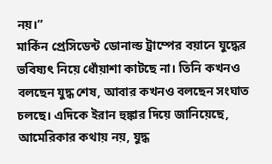নয়।”
মার্কিন প্রেসিডেন্ট ডোনাল্ড ট্রাম্পের বয়ানে যুদ্ধের ভবিষ্যৎ নিয়ে ধোঁয়াশা কাটছে না। তিনি কখনও বলছেন যুদ্ধ শেষ, আবার কখনও বলছেন সংঘাত চলছে। এদিকে ইরান হুঙ্কার দিয়ে জানিয়েছে, আমেরিকার কথায় নয়, যুদ্ধ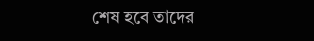শেষ হবে তাদের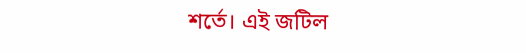শর্তে। এই জটিল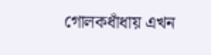গোলকধাঁধায় এখন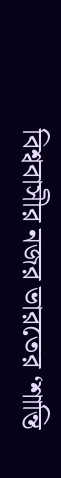বিশ্ববাসীর নজর ভারতের ‘শান্তি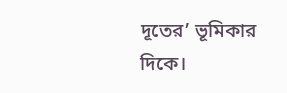দূতের’ ভূমিকার দিকে।